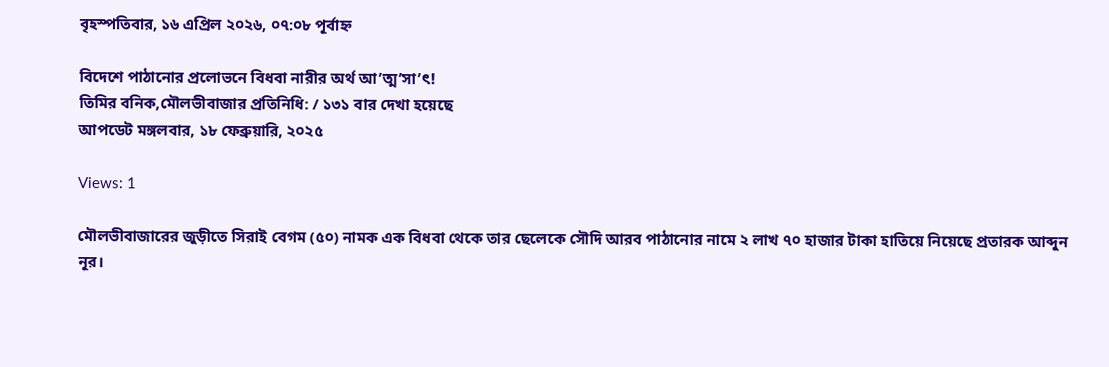বৃহস্পতিবার, ১৬ এপ্রিল ২০২৬, ০৭:০৮ পূর্বাহ্ন

বিদেশে পাঠানোর প্রলোভনে বিধবা নারীর অর্থ আ’ত্ম’সা’ৎ!
তিমির বনিক,মৌলভীবাজার প্রতিনিধি: / ১৩১ বার দেখা হয়েছে
আপডেট মঙ্গলবার, ১৮ ফেব্রুয়ারি, ২০২৫

Views: 1

মৌলভীবাজারের জুড়ীতে সিরাই বেগম (৫০) নামক এক বিধবা থেকে তার ছেলেকে সৌদি আরব পাঠানোর নামে ২ লাখ ৭০ হাজার টাকা হাতিয়ে নিয়েছে প্রতারক আব্দুন নূর।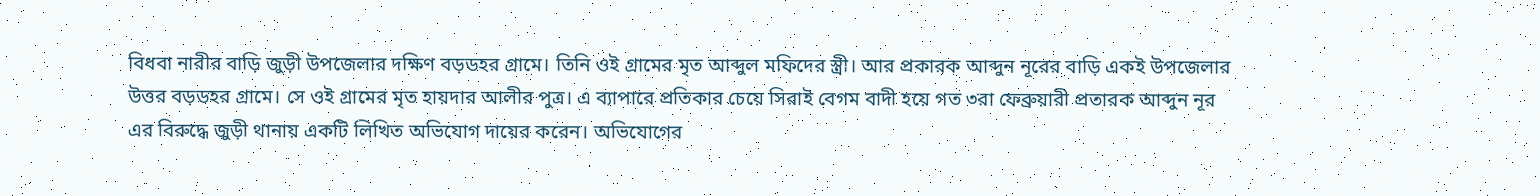বিধবা নারীর বাড়ি জুড়ী উপজেলার দক্ষিণ বড়ডহর গ্রামে। তিনি ওই গ্রামের মৃত আব্দুল মফিদের স্ত্রী। আর প্রকারক আব্দুন নূরের বাড়ি একই উপজেলার উত্তর বড়ডহর গ্রামে। সে ওই গ্রামের মৃত হায়দার আলীর পুত্র। এ ব্যাপারে প্রতিকার চেয়ে সিরাই বেগম বাদী হয়ে গত ৩রা ফেব্রুয়ারী প্রতারক আব্দুন নূর এর বিরুদ্ধে জুড়ী থানায় একটি লিখিত অভিযোগ দায়ের করেন। অভিযোগের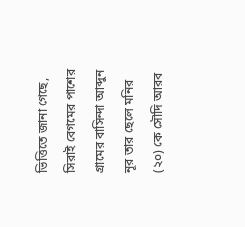ভিত্তিতে জানা গেছে, সিরাই বেগমের পাশের গ্রামের বাসিন্দা আব্দুন নূর তার ছেলে মনির (২০) কে সৌদি আরব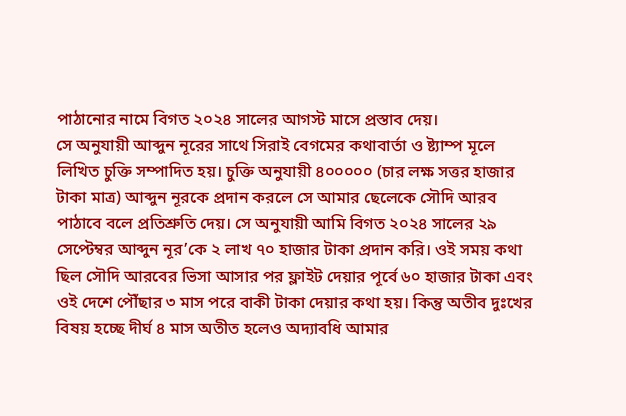পাঠানোর নামে বিগত ২০২৪ সালের আগস্ট মাসে প্রস্তাব দেয়।
সে অনুযায়ী আব্দুন নূরের সাথে সিরাই বেগমের কথাবার্তা ও ষ্ট্যাম্প মূলে লিখিত চুক্তি সম্পাদিত হয়। চুক্তি অনুযায়ী ৪০০০০০ (চার লক্ষ সত্তর হাজার টাকা মাত্র) আব্দুন নূরকে প্রদান করলে সে আমার ছেলেকে সৌদি আরব পাঠাবে বলে প্রতিশ্রুতি দেয়। সে অনুযায়ী আমি বিগত ২০২৪ সালের ২৯ সেপ্টেম্বর আব্দুন নূর’কে ২ লাখ ৭০ হাজার টাকা প্রদান করি। ওই সময় কথা ছিল সৌদি আরবের ভিসা আসার পর ফ্লাইট দেয়ার পূর্বে ৬০ হাজার টাকা এবং ওই দেশে পৌঁছার ৩ মাস পরে বাকী টাকা দেয়ার কথা হয়। কিন্তু অতীব দুঃখের বিষয় হচ্ছে দীর্ঘ ৪ মাস অতীত হলেও অদ্যাবধি আমার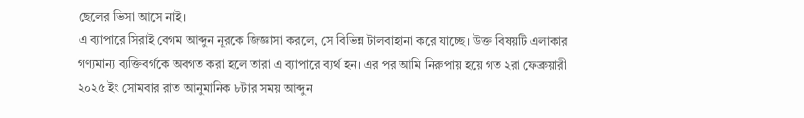ছেলের ভিসা আসে নাই।
এ ব্যাপারে সিরাই বেগম আব্দুন নূরকে জিজ্ঞাসা করলে, সে বিভিন্ন টালবাহানা করে যাচ্ছে। উক্ত বিষয়টি এলাকার গণ্যমান্য ব্যক্তিবর্গকে অবগত করা হলে তারা এ ব্যাপারে ব্যর্থ হন। এর পর আমি নিরুপায় হয়ে গত ২রা ফেব্রুয়ারী ২০২৫ ইং সোমবার রাত আনুমানিক ৮টার সময় আব্দুন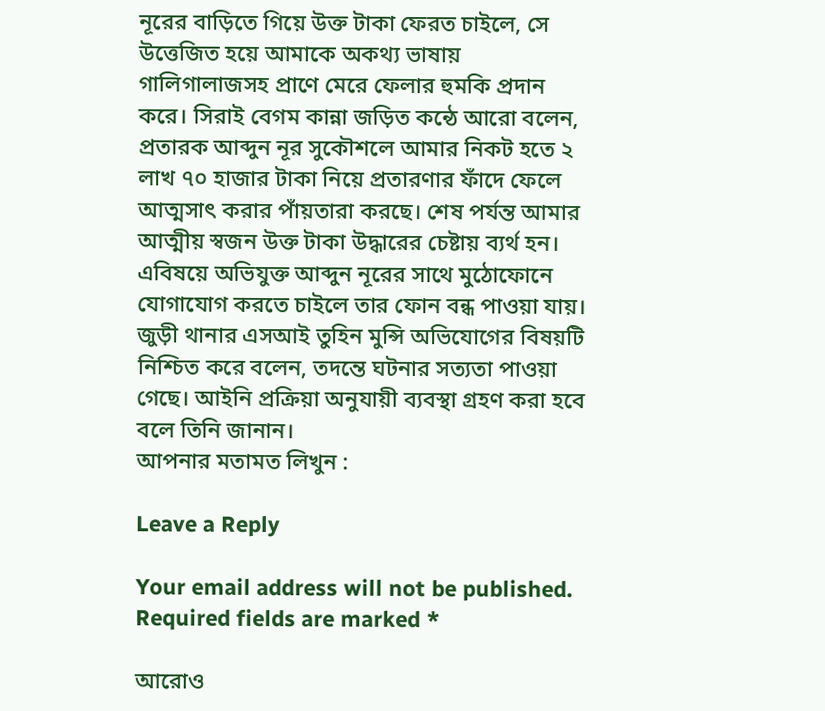নূরের বাড়িতে গিয়ে উক্ত টাকা ফেরত চাইলে, সে উত্তেজিত হয়ে আমাকে অকথ্য ভাষায় গালিগালাজসহ প্রাণে মেরে ফেলার হুমকি প্রদান করে। সিরাই বেগম কান্না জড়িত কন্ঠে আরো বলেন, প্রতারক আব্দুন নূর সুকৌশলে আমার নিকট হতে ২ লাখ ৭০ হাজার টাকা নিয়ে প্রতারণার ফাঁদে ফেলে আত্মসাৎ করার পাঁয়তারা করছে। শেষ পর্যন্ত আমার আত্মীয় স্বজন উক্ত টাকা উদ্ধারের চেষ্টায় ব্যর্থ হন। এবিষয়ে অভিযুক্ত আব্দুন নূরের সাথে মুঠোফোনে যোগাযোগ করতে চাইলে তার ফোন বন্ধ পাওয়া যায়। জুড়ী থানার এসআই তুহিন মুন্সি অভিযোগের বিষয়টি নিশ্চিত করে বলেন, তদন্তে ঘটনার সত্যতা পাওয়া গেছে। আইনি প্রক্রিয়া অনুযায়ী ব্যবস্থা গ্রহণ করা হবে বলে তিনি জানান।
আপনার মতামত লিখুন :

Leave a Reply

Your email address will not be published. Required fields are marked *

আরোও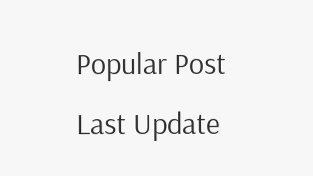Popular Post
Last Update